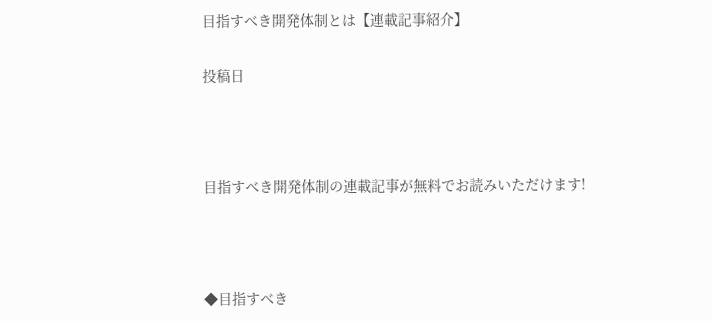目指すべき開発体制とは【連載記事紹介】

投稿日



目指すべき開発体制の連載記事が無料でお読みいただけます!



◆目指すべき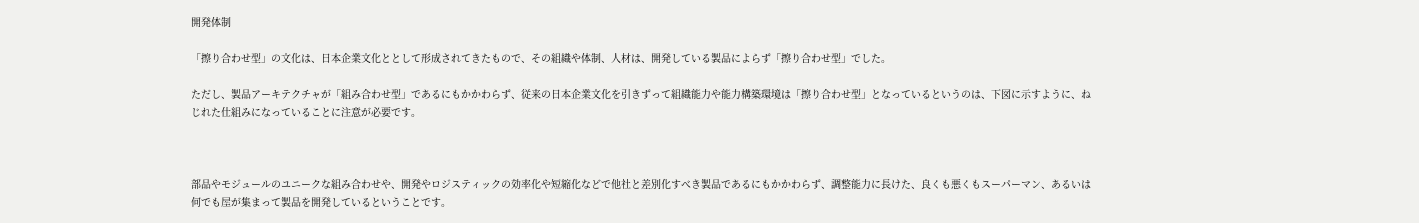開発体制

「擦り合わせ型」の文化は、日本企業文化ととして形成されてきたもので、その組織や体制、人材は、開発している製品によらず「擦り合わせ型」でした。

ただし、製品アーキテクチャが「組み合わせ型」であるにもかかわらず、従来の日本企業文化を引きずって組織能力や能力構築環境は「擦り合わせ型」となっているというのは、下図に示すように、ねじれた仕組みになっていることに注意が必要です。



部品やモジュールのユニークな組み合わせや、開発やロジスティックの効率化や短縮化などで他社と差別化すべき製品であるにもかかわらず、調整能力に長けた、良くも悪くもスーパーマン、あるいは何でも屋が集まって製品を開発しているということです。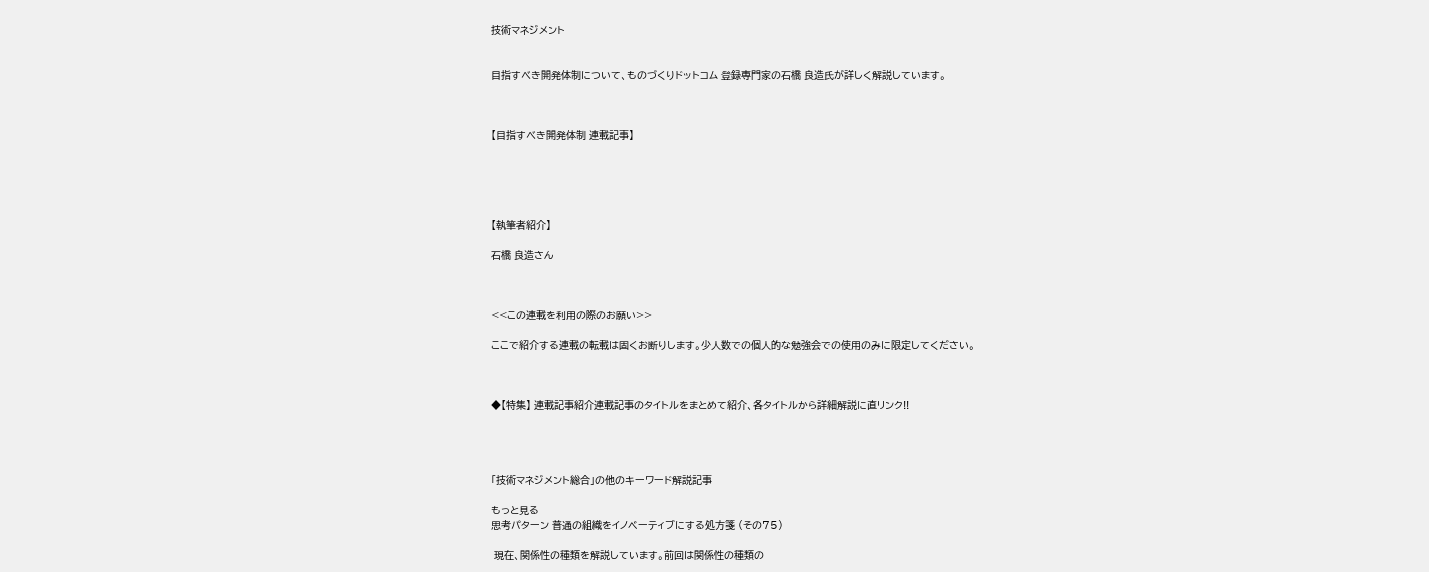技術マネジメント


目指すべき開発体制について、ものづくりドットコム 登録専門家の石橋 良造氏が詳しく解説しています。



【目指すべき開発体制 連載記事】





【執筆者紹介】

石橋 良造さん



<<この連載を利用の際のお願い>>

ここで紹介する連載の転載は固くお断りします。少人数での個人的な勉強会での使用のみに限定してください。



◆【特集】 連載記事紹介連載記事のタイトルをまとめて紹介、各タイトルから詳細解説に直リンク!!




「技術マネジメント総合」の他のキーワード解説記事

もっと見る
思考パターン 普通の組織をイノベーティブにする処方箋 (その75)

 現在、関係性の種類を解説しています。前回は関係性の種類の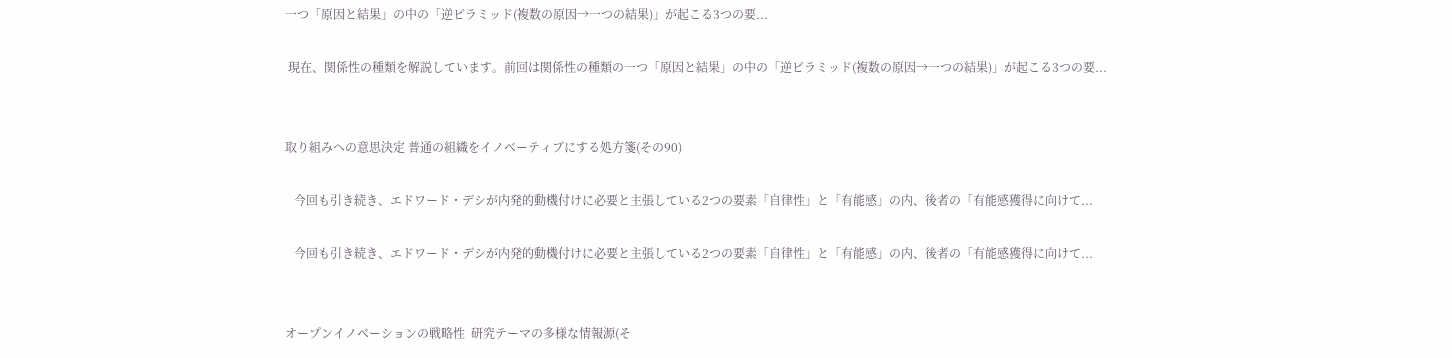一つ「原因と結果」の中の「逆ピラミッド(複数の原因→一つの結果)」が起こる3つの要...

 現在、関係性の種類を解説しています。前回は関係性の種類の一つ「原因と結果」の中の「逆ピラミッド(複数の原因→一つの結果)」が起こる3つの要...


取り組みへの意思決定 普通の組織をイノベーティブにする処方箋(その90)

   今回も引き続き、エドワード・デシが内発的動機付けに必要と主張している2つの要素「自律性」と「有能感」の内、後者の「有能感獲得に向けて...

   今回も引き続き、エドワード・デシが内発的動機付けに必要と主張している2つの要素「自律性」と「有能感」の内、後者の「有能感獲得に向けて...


オープンイノベーションの戦略性  研究テーマの多様な情報源(そ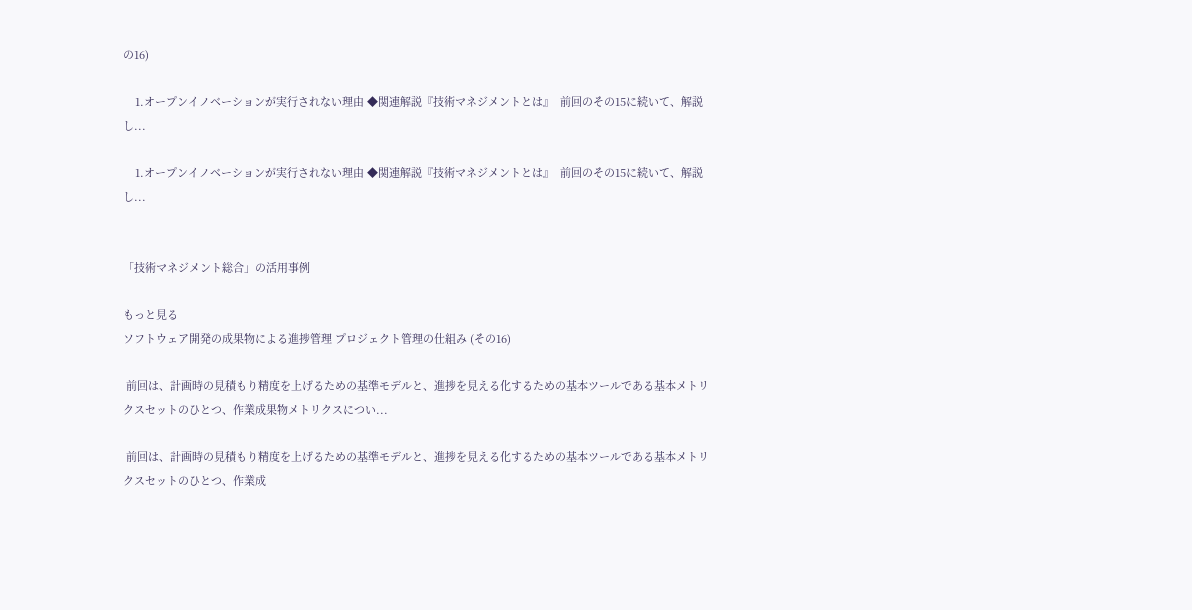の16)

    1.オープンイノベーションが実行されない理由 ◆関連解説『技術マネジメントとは』  前回のその15に続いて、解説し...

    1.オープンイノベーションが実行されない理由 ◆関連解説『技術マネジメントとは』  前回のその15に続いて、解説し...


「技術マネジメント総合」の活用事例

もっと見る
ソフトウェア開発の成果物による進捗管理 プロジェクト管理の仕組み (その16)

 前回は、計画時の見積もり精度を上げるための基準モデルと、進捗を見える化するための基本ツールである基本メトリクスセットのひとつ、作業成果物メトリクスについ...

 前回は、計画時の見積もり精度を上げるための基準モデルと、進捗を見える化するための基本ツールである基本メトリクスセットのひとつ、作業成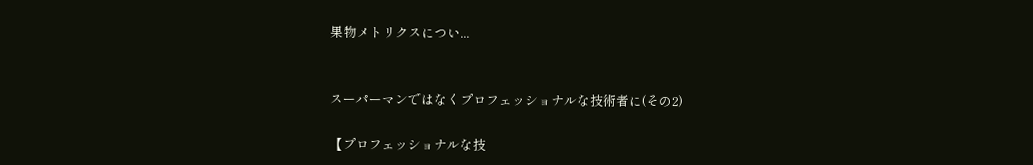果物メトリクスについ...


スーパーマンではなくプロフェッショナルな技術者に(その2)

【プロフェッショナルな技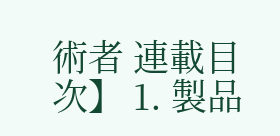術者 連載目次】 1. 製品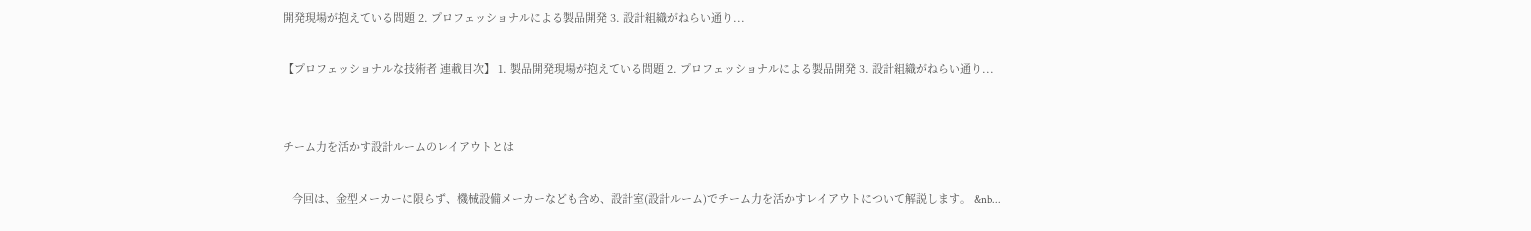開発現場が抱えている問題 2. プロフェッショナルによる製品開発 3. 設計組織がねらい通り...

【プロフェッショナルな技術者 連載目次】 1. 製品開発現場が抱えている問題 2. プロフェッショナルによる製品開発 3. 設計組織がねらい通り...


チーム力を活かす設計ルームのレイアウトとは

   今回は、金型メーカーに限らず、機械設備メーカーなども含め、設計室(設計ルーム)でチーム力を活かすレイアウトについて解説します。 &nb...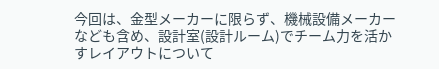今回は、金型メーカーに限らず、機械設備メーカーなども含め、設計室(設計ルーム)でチーム力を活かすレイアウトについて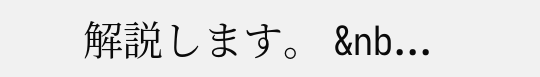解説します。 &nb...